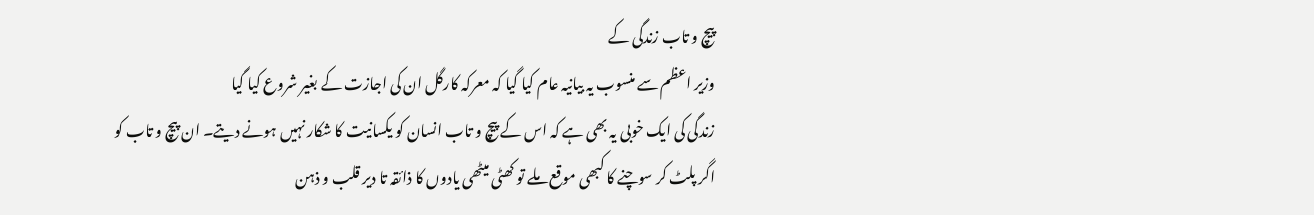پیچ و تاب زندگی کے
وزیر اعظم سے منسوب یہ بیانیہ عام کیا گیا کہ معرکہ کارگل ان کی اجازت کے بغیر شروع کیا گیا
زندگی کی ایک خوبی یہ بھی ہے کہ اس کے پیچ و تاب انسان کو یکسانیت کا شکار نہیں ہونے دیتے۔ ان پیچ و تاب کو اگر پلٹ کر سوچنے کا کبھی موقع ملے تو کھٹی میٹھی یادوں کا ذائقہ تا دیر قلب و ذہن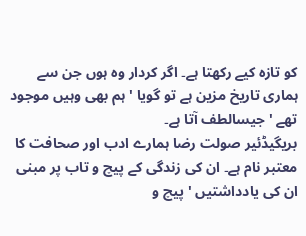کو تازہ کیے رکھتا ہے۔ اگر کردار وہ ہوں جن سے ہماری تاریخ مزین ہے تو گویا ' ہم بھی وہیں موجود تھے ' جیسالطف آتا ہے۔
بریگیڈئیر صولت رضا ہمارے ادب اور صحافت کا معتبر نام ہے۔ ان کی زندگی کے پیچ و تاب پر مبنی ان کی یادداشتیں ' پیچ و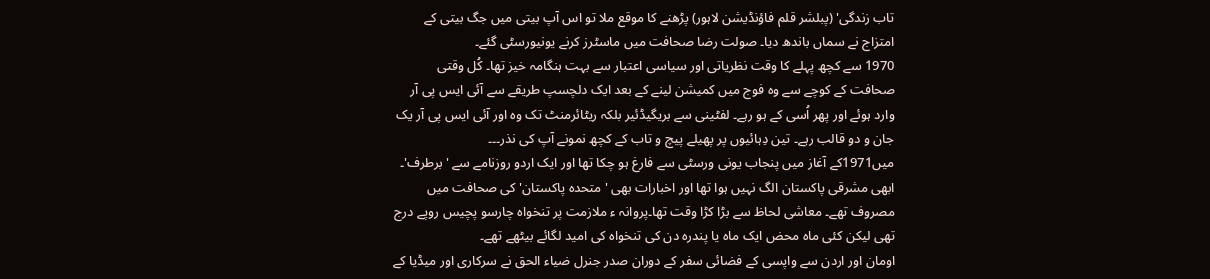تاب زندگی' (پبلشر قلم فاؤنڈیشن لاہور) پڑھنے کا موقع ملا تو اس آپ بیتی میں جگ بیتی کے امتزاج نے سماں باندھ دیا۔ صولت رضا صحافت میں ماسٹرز کرنے یونیورسٹی گئے۔
1970 سے کچھ پہلے کا وقت نظریاتی اور سیاسی اعتبار سے بہت ہنگامہ خیز تھا۔ کُل وقتی صحافت کے کوچے سے وہ فوج میں کمیشن لینے کے بعد ایک دلچسپ طریقے سے آئی ایس پی آر وارد ہوئے اور پھر اُسی کے ہو رہے۔ لفٹینی سے بریگیڈئیر بلکہ ریٹائرمنٹ تک وہ اور آئی ایس پی آر یک جان و دو قالب رہے۔ تین دِہائیوں پر پھیلے پیچ و تاب کے کچھ نمونے آپ کی نذر۔۔۔
میں1971کے آغاز میں پنجاب یونی ورسٹی سے فارغ ہو چکا تھا اور ایک اردو روزنامے سے 'برطرف'۔ ابھی مشرقی پاکستان الگ نہیں ہوا تھا اور اخبارات بھی ' متحدہ پاکستان' کی صحافت میں مصروف تھے۔ معاشی لحاظ سے بڑا کڑا وقت تھا۔پروانہ ء ملازمت پر تنخواہ چارسو پچیس روپے درج تھی لیکن کئی ماہ محض ایک ماہ یا پندرہ دن کی تنخواہ کی امید لگائے بیٹھے تھے۔
اومان اور اردن سے واپسی کے فضائی سفر کے دوران صدر جنرل ضیاء الحق نے سرکاری اور میڈیا کے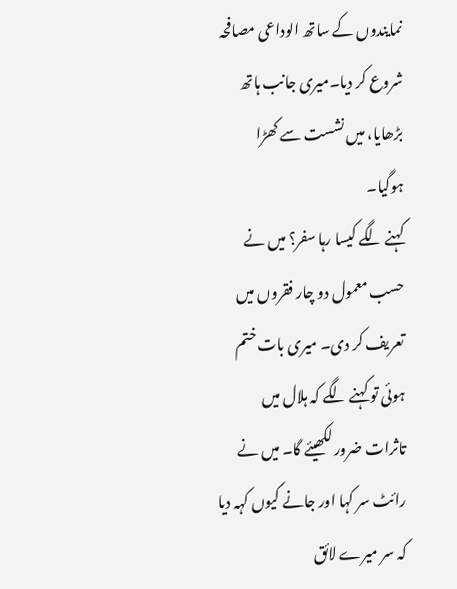نمایندوں کے ساتھ الوداعی مصافحہ شروع کر دیا۔میری جانب ہاتھ بڑھایا، میں نشست سے کھڑا ہوگیا۔
کہنے لگے کیسا رہا سفر؟ میں نے حسب معمول دو چار فقروں میں تعریف کر دی۔ میری بات ختم ہوئی تو کہنے لگے کہ ہلال میں تاثرات ضرور لکھیئے گا۔ میں نے رائٹ سر کہا اور جانے کیوں کہہ دیا کہ سر میرے لائق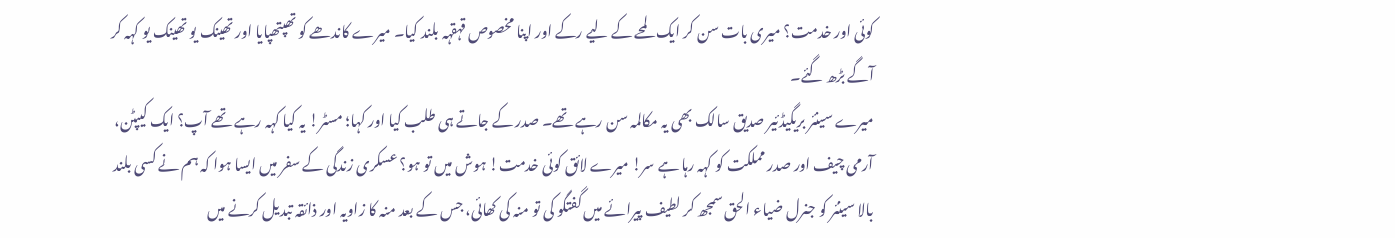کوئی اور خدمت؟ میری بات سن کر ایک لمحے کے لیے رکے اور اپنا مخصوص قہقہہ بلند کیا۔ میرے کاندھے کو تھپتھپایا اور تھینک یو تھینک یو کہہ کر آگے بڑھ گئے۔
میرے سینئر بریگیڈئیر صدیق سالک بھی یہ مکالمہ سن رہے تھے۔ صدر کے جاتے ہی طلب کیا اور کہا؛ مسٹر! یہ کیا کہہ رہے تھے آپ؟ ایک کیپٹن، آرمی چیف اور صدر مملکت کو کہہ رہا ہے سر! میرے لائق کوئی خدمت! ہوش میں تو ہو؟ عسکری زندگی کے سفر میں ایسا ہوا کہ ہم نے کسی بلند بالا سینئر کو جنرل ضیاء الحق سمجھ کر لطیف پیرائے میں گفتگو کی تو منہ کی کھائی، جس کے بعد منہ کا زاویہ اور ذائقہ تبدیل کرنے میں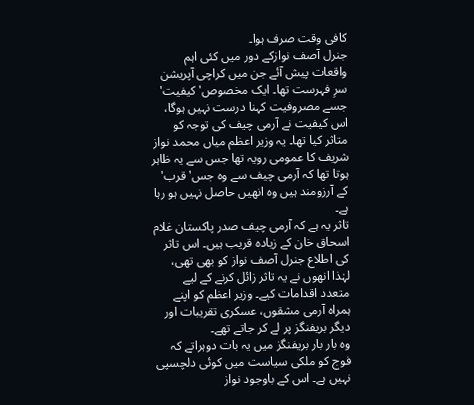کافی وقت صرف ہوا۔
جنرل آصف نوازکے دور میں کئی اہم واقعات پیش آئے جن میں کراچی آپریشن سرِ فہرست تھا۔ ایک مخصوص' کیفیت' جسے مصروفیت کہنا درست نہیں ہوگا، اس کیفیت نے آرمی چیف کی توجہ کو متاثر کیا تھا۔ یہ وزیر اعظم میاں محمد نواز شریف کا عمومی رویہ تھا جس سے یہ ظاہر ہوتا تھا کہ آرمی چیف سے وہ جس' قرب' کے آرزومند ہیں وہ انھیں حاصل نہیں ہو رہا ہے۔
تاثر یہ ہے کہ آرمی چیف صدر پاکستان غلام اسحاق خان کے زیادہ قریب ہیں۔ اس تاثر کی اطلاع جنرل آصف نواز کو بھی تھی، لہٰذا انھوں نے یہ تاثر زائل کرنے کے لیے متعدد اقدامات کیے۔ وزیر اعظم کو اپنے ہمراہ آرمی مشقوں، عسکری تقریبات اور دیگر بریفنگز پر لے کر جاتے تھے۔
وہ بار بار بریفنگز میں یہ بات دوہراتے کہ فوج کو ملکی سیاست میں کوئی دلچسپی نہیں ہے۔ اس کے باوجود نواز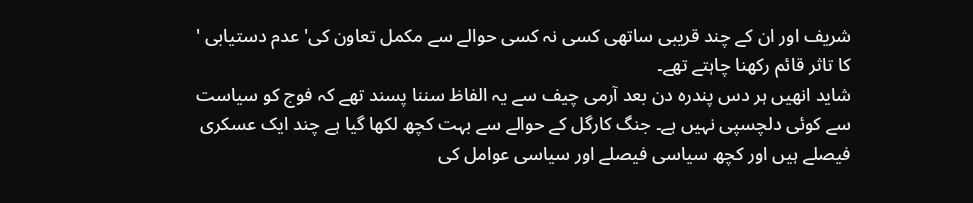شریف اور ان کے چند قریبی ساتھی کسی نہ کسی حوالے سے مکمل تعاون کی' عدم دستیابی ' کا تاثر قائم رکھنا چاہتے تھے۔
شاید انھیں ہر دس پندرہ دن بعد آرمی چیف سے یہ الفاظ سننا پسند تھے کہ فوج کو سیاست سے کوئی دلچسپی نہیں ہے۔ جنگ کارگل کے حوالے سے بہت کچھ لکھا گیا ہے چند ایک عسکری فیصلے ہیں اور کچھ سیاسی فیصلے اور سیاسی عوامل کی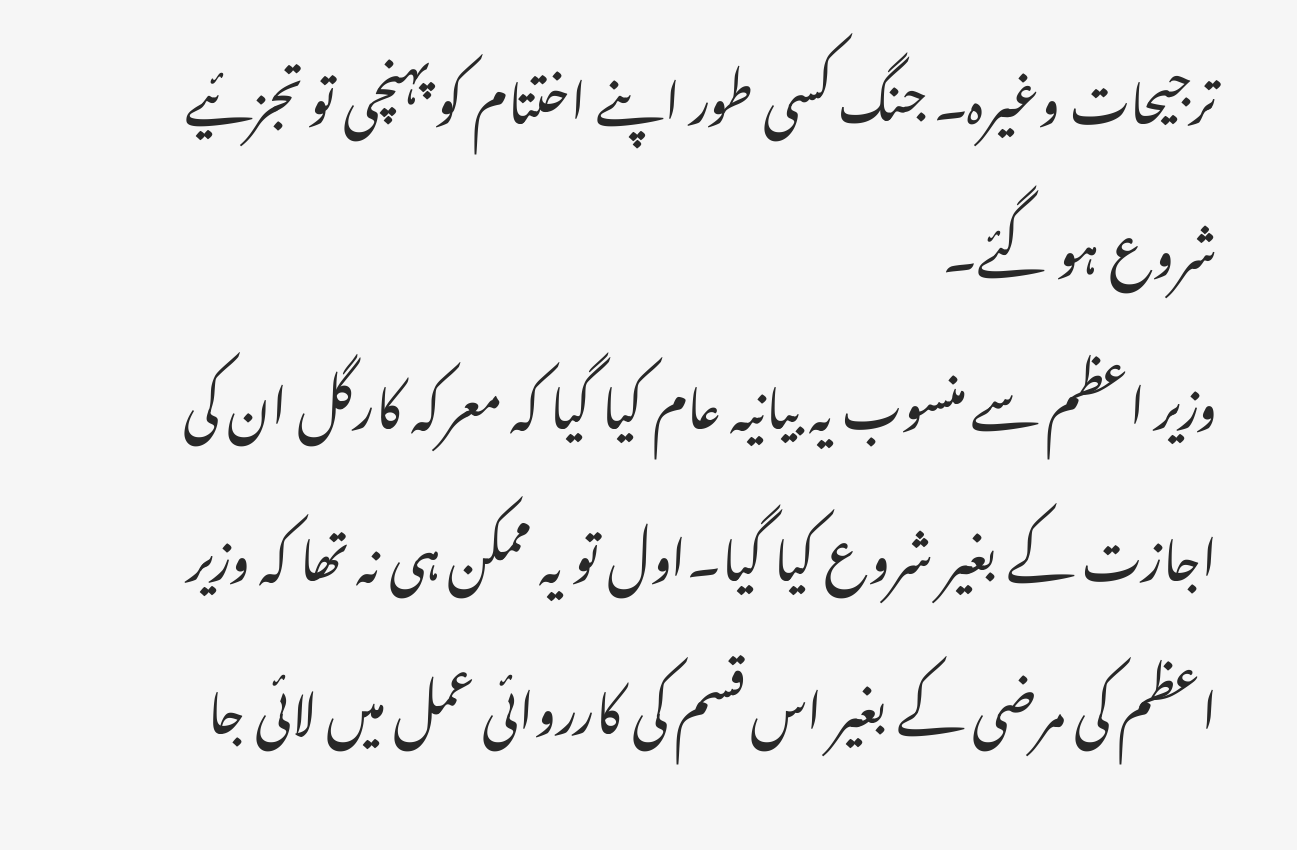ترجیحات وغیرہ۔ جنگ کسی طور اپنے اختتام کو پہنچی تو تجزئیے شروع ہو گئے۔
وزیر اعظم سے منسوب یہ بیانیہ عام کیا گیا کہ معرکہ کارگل ان کی اجازت کے بغیر شروع کیا گیا۔اول تو یہ ممکن ہی نہ تھا کہ وزیر اعظم کی مرضی کے بغیر اس قسم کی کارروائی عمل میں لائی جا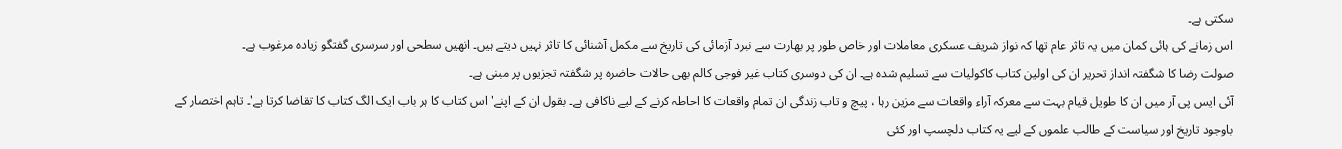سکتی ہے۔
اس زمانے کی ہائی کمان میں یہ تاثر عام تھا کہ نواز شریف عسکری معاملات اور خاص طور پر بھارت سے نبرد آزمائی کی تاریخ سے مکمل آشنائی کا تاثر نہیں دیتے ہیں۔ انھیں سطحی اور سرسری گفتگو زیادہ مرغوب ہے۔
صولت رضا کا شگفتہ انداز تحریر ان کی اولین کتاب کاکولیات سے تسلیم شدہ ہے۔ ان کی دوسری کتاب غیر فوجی کالم بھی حالات حاضرہ پر شگفتہ تجزیوں پر مبنی ہے۔
آئی ایس پی آر میں ان کا طویل قیام بہت سے معرکہ آراء واقعات سے مزین رہا ، پیچ و تاب زندگی ان تمام واقعات کا احاطہ کرنے کے لیے ناکافی ہے۔ بقول ان کے اپنے' اس کتاب کا ہر باب ایک الگ کتاب کا تقاضا کرتا ہے'۔ تاہم اختصار کے باوجود تاریخ اور سیاست کے طالب علموں کے لیے یہ کتاب دلچسپ اور کئی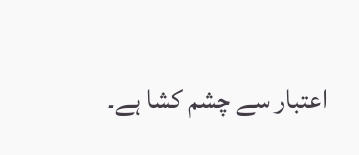اعتبار سے چشم کشا ہے۔